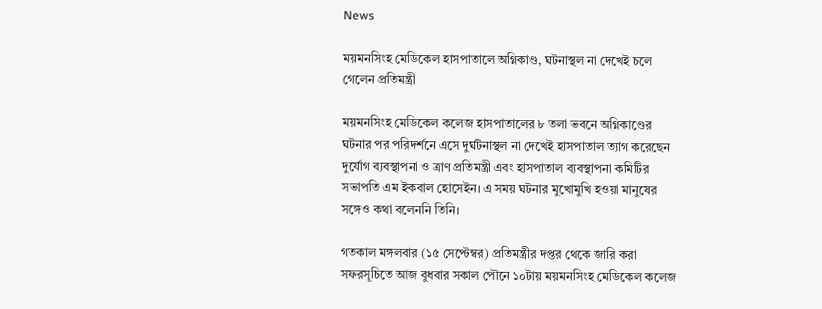News

ময়মনসিংহ মেডিকেল হাসপাতালে অগ্নিকাণ্ড, ঘটনাস্থল না দেখেই চলে গেলেন প্রতিমন্ত্রী

ময়মনসিংহ মেডিকেল কলেজ হাসপাতালের ৮ তলা ভবনে অগ্নিকাণ্ডের ঘটনার পর পরিদর্শনে এসে দুর্ঘটনাস্থল না দেখেই হাসপাতাল ত্যাগ করেছেন দুর্যোগ ব্যবস্থাপনা ও ত্রাণ প্রতিমন্ত্রী এবং হাসপাতাল ব্যবস্থাপনা কমিটির সভাপতি এম ইকবাল হোসেইন। এ সময় ঘটনার মুখোমুখি হওয়া মানুষের সঙ্গেও কথা বলেননি তিনি।

গতকাল মঙ্গলবার (১৫ সেপ্টেম্বর) প্রতিমন্ত্রীর দপ্তর থেকে জারি করা সফরসূচিতে আজ বুধবার সকাল পৌনে ১০টায় ময়মনসিংহ মেডিকেল কলেজ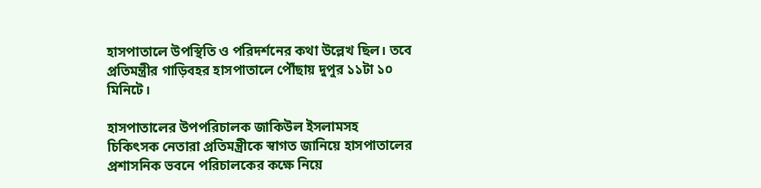হাসপাতালে উপস্থিতি ও পরিদর্শনের কথা উল্লেখ ছিল। তবে প্রতিমন্ত্রীর গাড়িবহর হাসপাতালে পৌঁছায় দুপুর ১১টা ১০ মিনিটে।

হাসপাতালের উপপরিচালক জাকিউল ইসলামসহ চিকিৎসক নেতারা প্রতিমন্ত্রীকে স্বাগত জানিয়ে হাসপাতালের প্রশাসনিক ভবনে পরিচালকের কক্ষে নিয়ে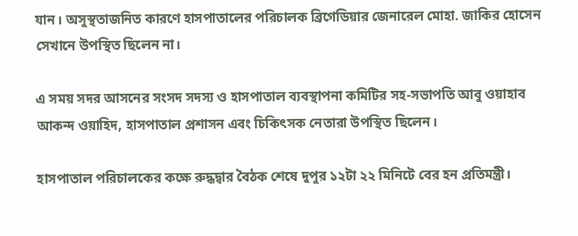যান। অসুস্থতাজনিত কারণে হাসপাতালের পরিচালক ব্রিগেডিয়ার জেনারেল মোহা. জাকির হোসেন সেখানে উপস্থিত ছিলেন না।

এ সময় সদর আসনের সংসদ সদস্য ও হাসপাতাল ব্যবস্থাপনা কমিটির সহ-সভাপতি আবু ওয়াহাব আকন্দ ওয়াহিদ, হাসপাতাল প্রশাসন এবং চিকিৎসক নেতারা উপস্থিত ছিলেন।

হাসপাতাল পরিচালকের কক্ষে রুদ্ধদ্বার বৈঠক শেষে দুপুর ১২টা ২২ মিনিটে বের হন প্রতিমন্ত্রী।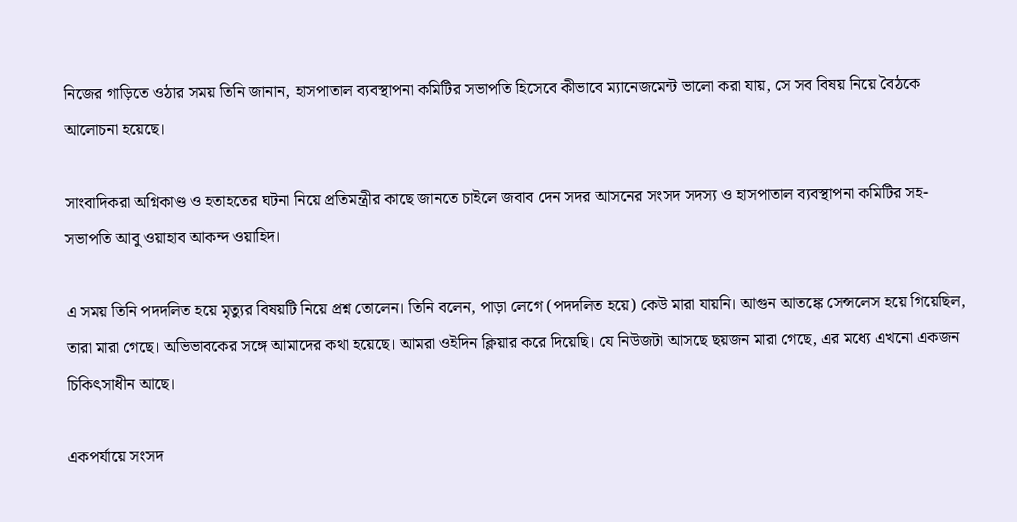নিজের গাড়িতে ওঠার সময় তিনি জানান, হাসপাতাল ব্যবস্থাপনা কমিটির সভাপতি হিসেবে কীভাবে ম্যানেজমেন্ট ভালো করা যায়, সে সব বিষয় নিয়ে বৈঠকে আলোচনা হয়েছে।

সাংবাদিকরা অগ্নিকাণ্ড ও হতাহতের ঘটনা নিয়ে প্রতিমন্ত্রীর কাছে জানতে চাইলে জবাব দেন সদর আসনের সংসদ সদস্য ও হাসপাতাল ব্যবস্থাপনা কমিটির সহ-সভাপতি আবু ওয়াহাব আকন্দ ওয়াহিদ।

এ সময় তিনি পদদলিত হয়ে মৃত্যুর বিষয়টি নিয়ে প্রশ্ন তোলেন। তিনি বলেন, পাড়া লেগে (পদদলিত হয়ে) কেউ মারা যায়নি। আগুন আতঙ্কে সেন্সলেস হয়ে গিয়েছিল, তারা মারা গেছে। অভিভাবকের সঙ্গে আমাদের কথা হয়েছে। আমরা ওইদিন ক্লিয়ার করে দিয়েছি। যে নিউজটা আসছে ছয়জন মারা গেছে, এর মধ্যে এখনো একজন চিকিৎসাধীন আছে।

একপর্যায়ে সংসদ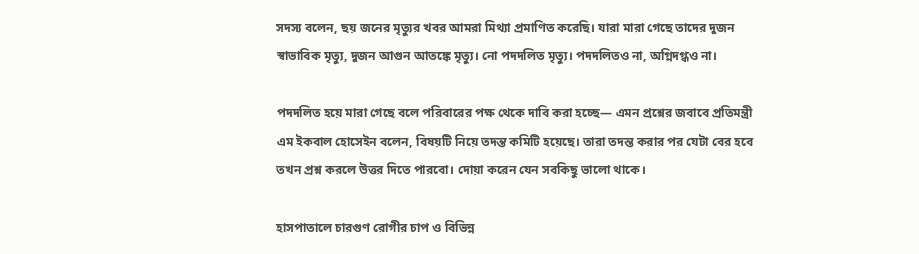সদস্য বলেন, ছয় জনের মৃত্যুর খবর আমরা মিথ্যা প্রমাণিত করেছি। যারা মারা গেছে তাদের দুজন স্বাভাবিক মৃত্যু, দুজন আগুন আতঙ্কে মৃত্যু। নো পদদলিত মৃত্যু। পদদলিতও না, অগ্নিদগ্ধও না।

পদদলিত হয়ে মারা গেছে বলে পরিবারের পক্ষ থেকে দাবি করা হচ্ছে— এমন প্রশ্নের জবাবে প্রতিমন্ত্রী এম ইকবাল হোসেইন বলেন, বিষয়টি নিয়ে তদন্ত কমিটি হয়েছে। তারা তদন্ত করার পর যেটা বের হবে তখন প্রশ্ন করলে উত্তর দিতে পারবো। দোয়া করেন যেন সবকিছু ভালো থাকে।

হাসপাতালে চারগুণ রোগীর চাপ ও বিভিন্ন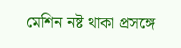মেশিন নষ্ট থাকা প্রসঙ্গে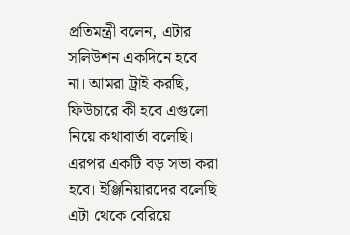প্রতিমন্ত্রী বলেন, এটার সলিউশন একদিনে হবে না। আমরা ট্রাই করছি, ফিউচারে কী হবে এগুলো নিয়ে কথাবার্তা বলেছি। এরপর একটি বড় সভা করা হবে। ইঞ্জিনিয়ারদের বলেছি এটা থেকে বেরিয়ে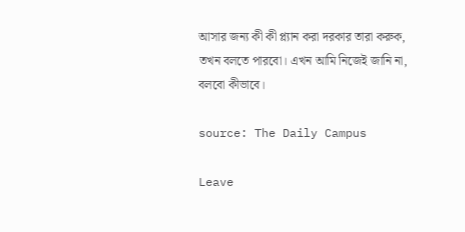আসার জন্য কী কী প্ল্যান করা দরকার তারা করুক, তখন বলতে পারবো। এখন আমি নিজেই জানি না, বলবো কীভাবে।

source: The Daily Campus

Leave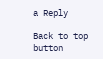a Reply

Back to top button